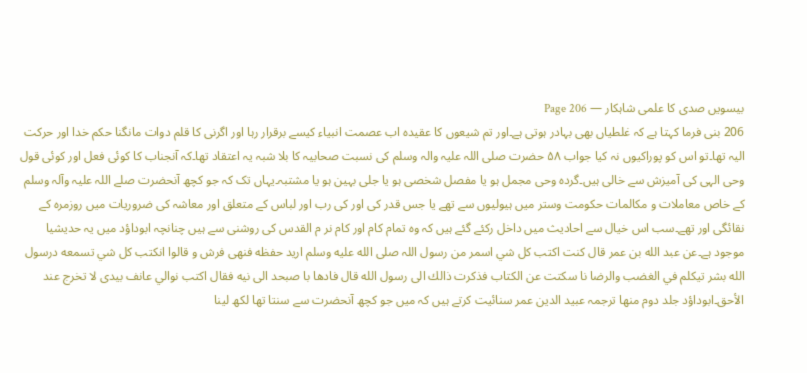بیسویں صدی کا علمی شاہکار — Page 206
206 بنی فرما کہتا ہے کہ غلطیاں بھی بہادر ہوتی ہے۔اور تم شیعوں کا عقیدہ اب عصمت انبیاء کیسے برقرار رہا اور اگرنی کا قلم دوات مانگنا حکم خدا اور حرکت الیہ تھا۔تو اس کو پوراکیوں نہ کیا جواب ۵۸ حضرت صلی اللہ علیہ والہ وسلم کی نسبت صحابیہ کا بلا شبہ یہ اعتقاد تھا۔کہ آنجناب کا کوئی فعل اور کوئی قول وحی الہی کی آمیزش سے خالی ہیں۔گردہ وحی مجمل ہو یا مفصل شخصی ہو یا جلی بہین ہو یا مشتبہ۔یہاں تک کہ جو کچھ آنحضرت صلے اللہ علیہ وآلہ وسلم کے خاص معاملات و مکالمات حکومت وستر میں ہیولیوں سے تھے یا جس قدر کی اور کی رب اور لباس کے متعلق اور معاشہ کی ضروریات میں روزمرہ کے نقائگی اور تھے۔سب اس خیال سے احادیث میں داخل رکئے گئے ہیں کہ وہ تمام کام اور کام نر م القدس کی روشنی سے ہیں چنانچہ ابوداؤد میں یہ حدیشیا موجود ہے۔عن عبد الله بن عمر قال كنت اكتب كل شي اسمر من رسول اللہ صلی الله عليه وسلم اريد حفظه فنهى فرش و قالوا انكتب كل شي تسمعه درسول الله بشر تيكلم في الغضب والرضا نا سكتت عن الكتاب فذكرت ذالك الى رسول الله قال فادها با صبحد الى نيه فقال اكتب نوالي عانف بيدى لا تخرج عند الأحق۔ابوداؤد جلد دوم منها ترجمہ عبید الدین عمر سنائیت کرتے ہیں کہ میں جو کچھ آنحضرت سے سنتا تھا لکھ لینا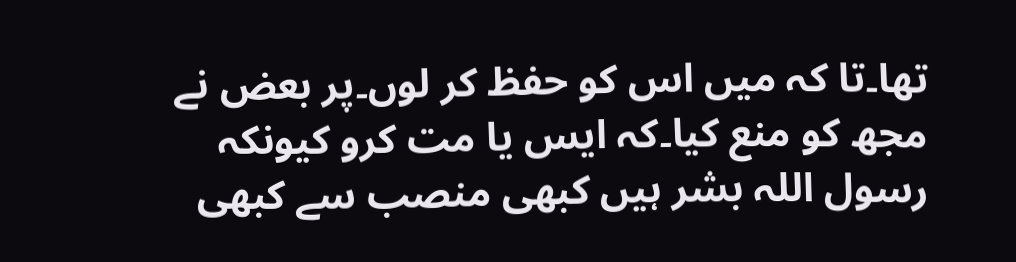تھا۔تا کہ میں اس کو حفظ کر لوں۔پر بعض نے مجھ کو منع کیا۔کہ ایس یا مت کرو کیونکہ رسول اللہ بشر ہیں کبھی منصب سے کبھی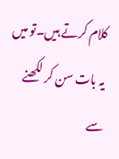کلام کرتے ہیں۔تو میں یہ بات سن کر لکھنے سے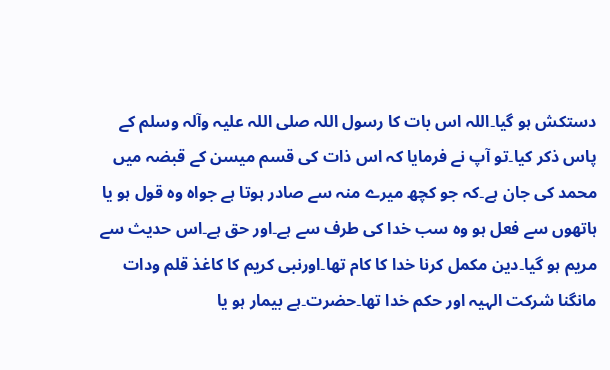دستکش ہو گیا۔اللہ اس بات کا رسول اللہ صلی اللہ علیہ وآلہ وسلم کے پاس ذکر کیا۔تو آپ نے فرمایا کہ اس ذات کی قسم میسن کے قبضہ میں محمد کی جان ہے۔کہ جو کچھ میرے منہ سے صادر ہوتا ہے جواہ وہ قول ہو یا ہاتھوں سے فعل ہو وہ سب خدا کی طرف سے ہے۔اور حق ہے۔اس حدیث سے مریم ہو گیا۔دین مکمل کرنا خدا کا کام تھا۔اورنبی کریم کا کاغذ قلم ودات مانگنا شرکت الہیہ اور حکم خدا تھا۔حضرت۔ہے بیمار ہو یا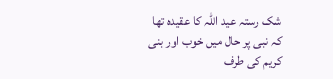شک رستہ عید اللہ کا عقیدہ تھا کہ نبی پر حال میں خوب اور بنی کریم کی طرف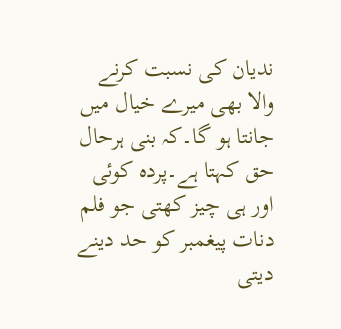ندیان کی نسبت کرنے والا بھی میرے خیال میں جانتا ہو گا۔کہ بنی ہرحال حق کہتا ہے۔پردہ کوئی اور ہی چیز کھتی جو فلم دنات پیغمبر کو حد دینے دیتی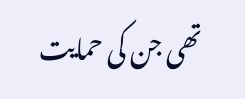تھی جن کی حمایت